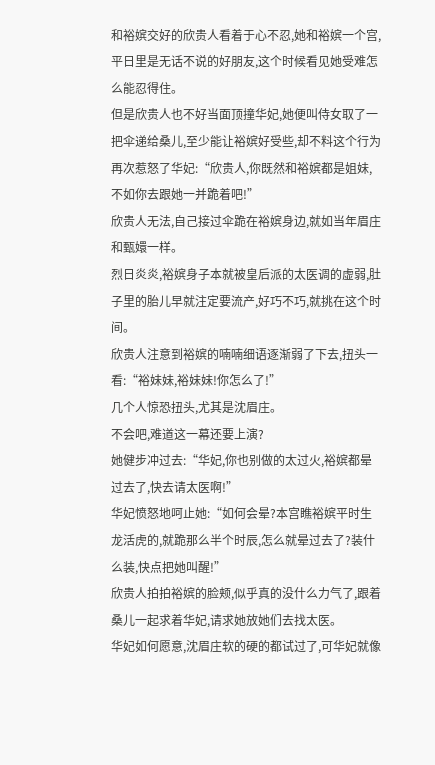和裕嫔交好的欣贵人看着于心不忍,她和裕嫔一个宫,平日里是无话不说的好朋友,这个时候看见她受难怎么能忍得住。
但是欣贵人也不好当面顶撞华妃,她便叫侍女取了一把伞递给桑儿,至少能让裕嫔好受些,却不料这个行为再次惹怒了华妃:“欣贵人,你既然和裕嫔都是姐妹,不如你去跟她一并跪着吧!”
欣贵人无法,自己接过伞跪在裕嫔身边,就如当年眉庄和甄嬛一样。
烈日炎炎,裕嫔身子本就被皇后派的太医调的虚弱,肚子里的胎儿早就注定要流产,好巧不巧,就挑在这个时间。
欣贵人注意到裕嫔的喃喃细语逐渐弱了下去,扭头一看:“裕妹妹,裕妹妹!你怎么了!”
几个人惊恐扭头,尤其是沈眉庄。
不会吧,难道这一幕还要上演?
她健步冲过去:“华妃,你也别做的太过火,裕嫔都晕过去了,快去请太医啊!”
华妃愤怒地呵止她:“如何会晕?本宫瞧裕嫔平时生龙活虎的,就跪那么半个时辰,怎么就晕过去了?装什么装,快点把她叫醒!”
欣贵人拍拍裕嫔的脸颊,似乎真的没什么力气了,跟着桑儿一起求着华妃,请求她放她们去找太医。
华妃如何愿意,沈眉庄软的硬的都试过了,可华妃就像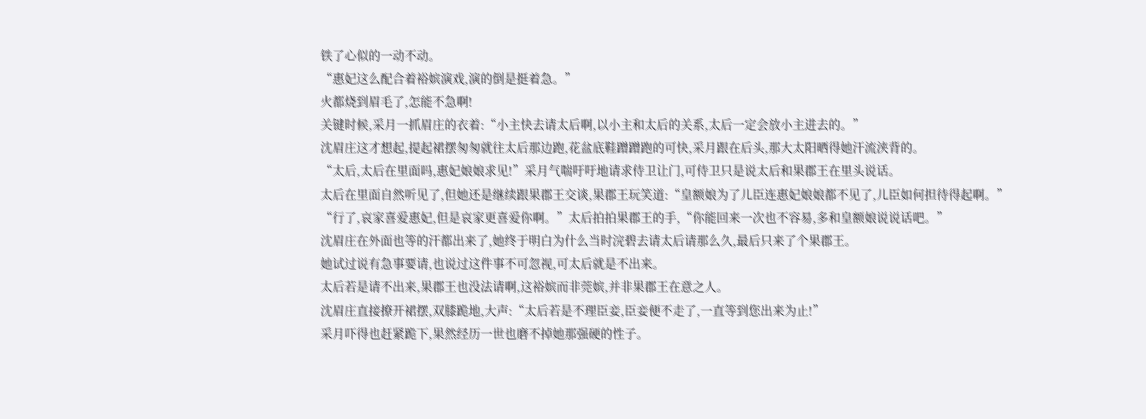铁了心似的一动不动。
“惠妃这么配合着裕嫔演戏,演的倒是挺着急。”
火都烧到眉毛了,怎能不急啊!
关键时候,采月一抓眉庄的衣着:“小主快去请太后啊,以小主和太后的关系,太后一定会放小主进去的。”
沈眉庄这才想起,提起裙摆匆匆就往太后那边跑,花盆底鞋蹭蹭跑的可快,采月跟在后头,那大太阳晒得她汗流浃背的。
“太后,太后在里面吗,惠妃娘娘求见!”采月气喘吁吁地请求侍卫让门,可侍卫只是说太后和果郡王在里头说话。
太后在里面自然听见了,但她还是继续跟果郡王交谈,果郡王玩笑道:“皇额娘为了儿臣连惠妃娘娘都不见了,儿臣如何担待得起啊。”
“行了,哀家喜爱惠妃,但是哀家更喜爱你啊。”太后拍拍果郡王的手,“你能回来一次也不容易,多和皇额娘说说话吧。”
沈眉庄在外面也等的汗都出来了,她终于明白为什么当时浣碧去请太后请那么久,最后只来了个果郡王。
她试过说有急事要请,也说过这件事不可忽视,可太后就是不出来。
太后若是请不出来,果郡王也没法请啊,这裕嫔而非莞嫔,并非果郡王在意之人。
沈眉庄直接撩开裙摆,双膝跪地,大声:“太后若是不理臣妾,臣妾便不走了,一直等到您出来为止!”
采月吓得也赶紧跪下,果然经历一世也磨不掉她那强硬的性子。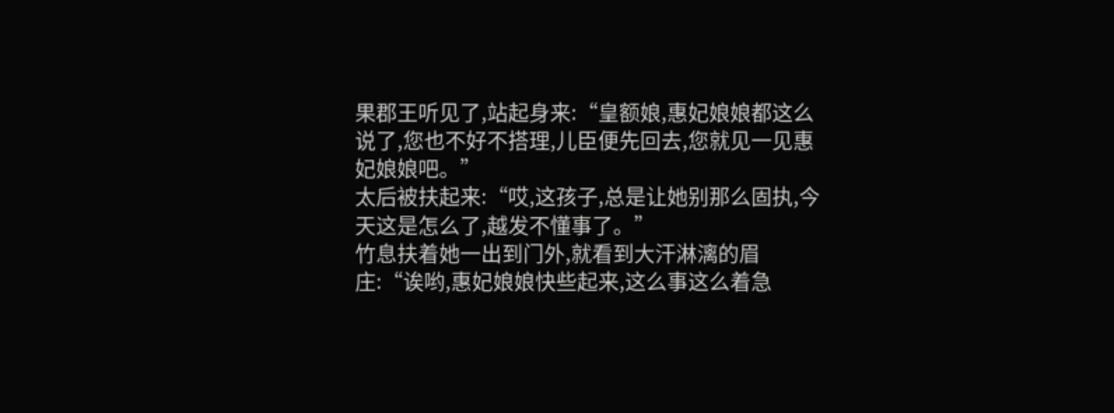果郡王听见了,站起身来:“皇额娘,惠妃娘娘都这么说了,您也不好不搭理,儿臣便先回去,您就见一见惠妃娘娘吧。”
太后被扶起来:“哎,这孩子,总是让她别那么固执,今天这是怎么了,越发不懂事了。”
竹息扶着她一出到门外,就看到大汗淋漓的眉庄:“诶哟,惠妃娘娘快些起来,这么事这么着急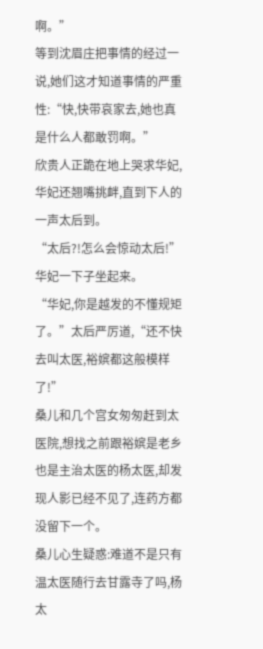啊。”
等到沈眉庄把事情的经过一说,她们这才知道事情的严重性:“快,快带哀家去,她也真是什么人都敢罚啊。”
欣贵人正跪在地上哭求华妃,华妃还翘嘴挑衅,直到下人的一声太后到。
“太后?!怎么会惊动太后!”华妃一下子坐起来。
“华妃,你是越发的不懂规矩了。”太后严厉道,“还不快去叫太医,裕嫔都这般模样了!”
桑儿和几个宫女匆匆赶到太医院,想找之前跟裕嫔是老乡也是主治太医的杨太医,却发现人影已经不见了,连药方都没留下一个。
桑儿心生疑惑:难道不是只有温太医随行去甘露寺了吗,杨太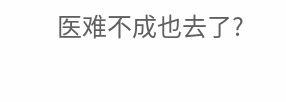医难不成也去了?